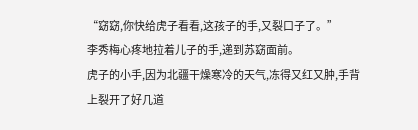“窈窈,你快给虎子看看,这孩子的手,又裂口子了。”
李秀梅心疼地拉着儿子的手,递到苏窈面前。
虎子的小手,因为北疆干燥寒冷的天气,冻得又红又肿,手背上裂开了好几道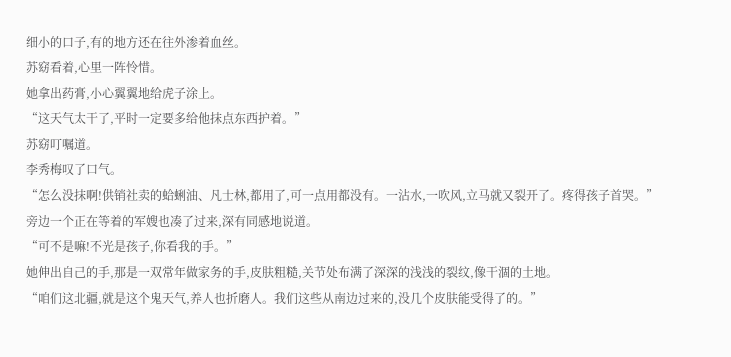细小的口子,有的地方还在往外渗着血丝。
苏窈看着,心里一阵怜惜。
她拿出药膏,小心翼翼地给虎子涂上。
“这天气太干了,平时一定要多给他抹点东西护着。”
苏窈叮嘱道。
李秀梅叹了口气。
“怎么没抹啊!供销社卖的蛤蜊油、凡士林,都用了,可一点用都没有。一沾水,一吹风,立马就又裂开了。疼得孩子首哭。”
旁边一个正在等着的军嫂也凑了过来,深有同感地说道。
“可不是嘛!不光是孩子,你看我的手。”
她伸出自己的手,那是一双常年做家务的手,皮肤粗糙,关节处布满了深深的浅浅的裂纹,像干涸的土地。
“咱们这北疆,就是这个鬼天气,养人也折磨人。我们这些从南边过来的,没几个皮肤能受得了的。”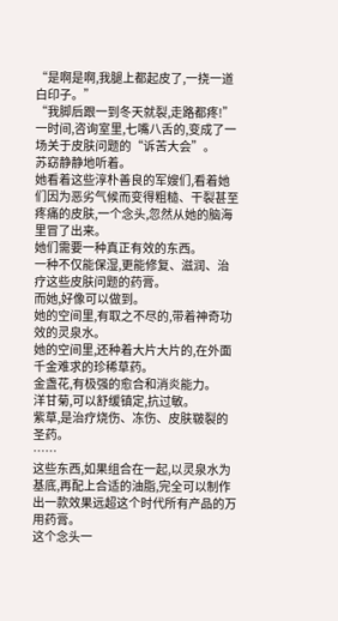“是啊是啊,我腿上都起皮了,一挠一道白印子。”
“我脚后跟一到冬天就裂,走路都疼!”
一时间,咨询室里,七嘴八舌的,变成了一场关于皮肤问题的“诉苦大会”。
苏窈静静地听着。
她看着这些淳朴善良的军嫂们,看着她们因为恶劣气候而变得粗糙、干裂甚至疼痛的皮肤,一个念头,忽然从她的脑海里冒了出来。
她们需要一种真正有效的东西。
一种不仅能保湿,更能修复、滋润、治疗这些皮肤问题的药膏。
而她,好像可以做到。
她的空间里,有取之不尽的,带着神奇功效的灵泉水。
她的空间里,还种着大片大片的,在外面千金难求的珍稀草药。
金盏花,有极强的愈合和消炎能力。
洋甘菊,可以舒缓镇定,抗过敏。
紫草,是治疗烧伤、冻伤、皮肤皲裂的圣药。
……
这些东西,如果组合在一起,以灵泉水为基底,再配上合适的油脂,完全可以制作出一款效果远超这个时代所有产品的万用药膏。
这个念头一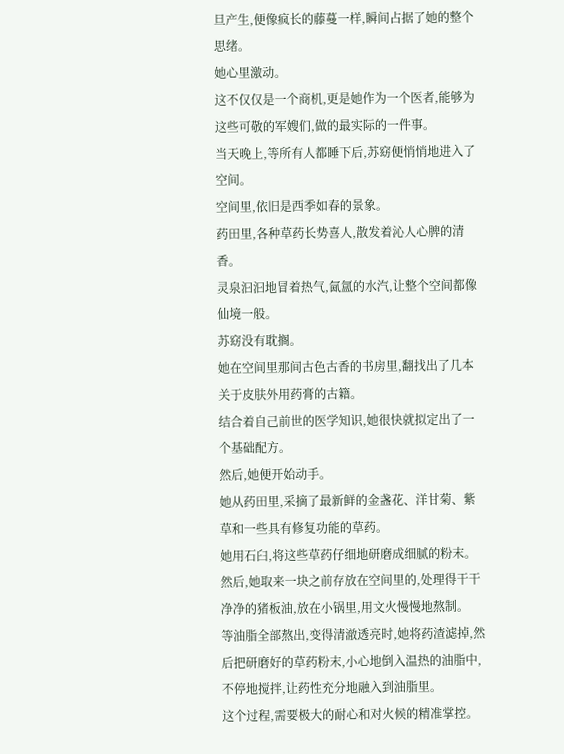旦产生,便像疯长的藤蔓一样,瞬间占据了她的整个思绪。
她心里激动。
这不仅仅是一个商机,更是她作为一个医者,能够为这些可敬的军嫂们,做的最实际的一件事。
当天晚上,等所有人都睡下后,苏窈便悄悄地进入了空间。
空间里,依旧是西季如春的景象。
药田里,各种草药长势喜人,散发着沁人心脾的清香。
灵泉汩汩地冒着热气,氤氲的水汽,让整个空间都像仙境一般。
苏窈没有耽搁。
她在空间里那间古色古香的书房里,翻找出了几本关于皮肤外用药膏的古籍。
结合着自己前世的医学知识,她很快就拟定出了一个基础配方。
然后,她便开始动手。
她从药田里,采摘了最新鲜的金盏花、洋甘菊、紫草和一些具有修复功能的草药。
她用石臼,将这些草药仔细地研磨成细腻的粉末。
然后,她取来一块之前存放在空间里的,处理得干干净净的猪板油,放在小锅里,用文火慢慢地熬制。
等油脂全部熬出,变得清澈透亮时,她将药渣滤掉,然后把研磨好的草药粉末,小心地倒入温热的油脂中,不停地搅拌,让药性充分地融入到油脂里。
这个过程,需要极大的耐心和对火候的精准掌控。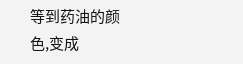等到药油的颜色,变成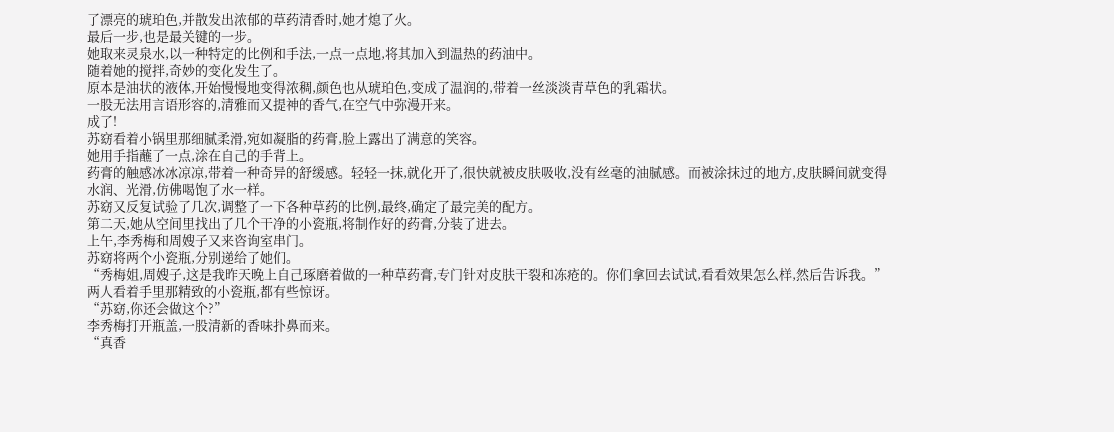了漂亮的琥珀色,并散发出浓郁的草药清香时,她才熄了火。
最后一步,也是最关键的一步。
她取来灵泉水,以一种特定的比例和手法,一点一点地,将其加入到温热的药油中。
随着她的搅拌,奇妙的变化发生了。
原本是油状的液体,开始慢慢地变得浓稠,颜色也从琥珀色,变成了温润的,带着一丝淡淡青草色的乳霜状。
一股无法用言语形容的,清雅而又提神的香气,在空气中弥漫开来。
成了!
苏窈看着小锅里那细腻柔滑,宛如凝脂的药膏,脸上露出了满意的笑容。
她用手指蘸了一点,涂在自己的手背上。
药膏的触感冰冰凉凉,带着一种奇异的舒缓感。轻轻一抹,就化开了,很快就被皮肤吸收,没有丝毫的油腻感。而被涂抹过的地方,皮肤瞬间就变得水润、光滑,仿佛喝饱了水一样。
苏窈又反复试验了几次,调整了一下各种草药的比例,最终,确定了最完美的配方。
第二天,她从空间里找出了几个干净的小瓷瓶,将制作好的药膏,分装了进去。
上午,李秀梅和周嫂子又来咨询室串门。
苏窈将两个小瓷瓶,分别递给了她们。
“秀梅姐,周嫂子,这是我昨天晚上自己琢磨着做的一种草药膏,专门针对皮肤干裂和冻疮的。你们拿回去试试,看看效果怎么样,然后告诉我。”
两人看着手里那精致的小瓷瓶,都有些惊讶。
“苏窈,你还会做这个?”
李秀梅打开瓶盖,一股清新的香味扑鼻而来。
“真香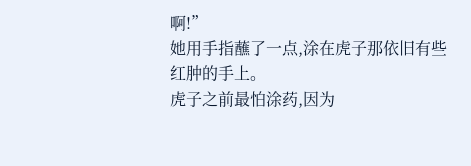啊!”
她用手指蘸了一点,涂在虎子那依旧有些红肿的手上。
虎子之前最怕涂药,因为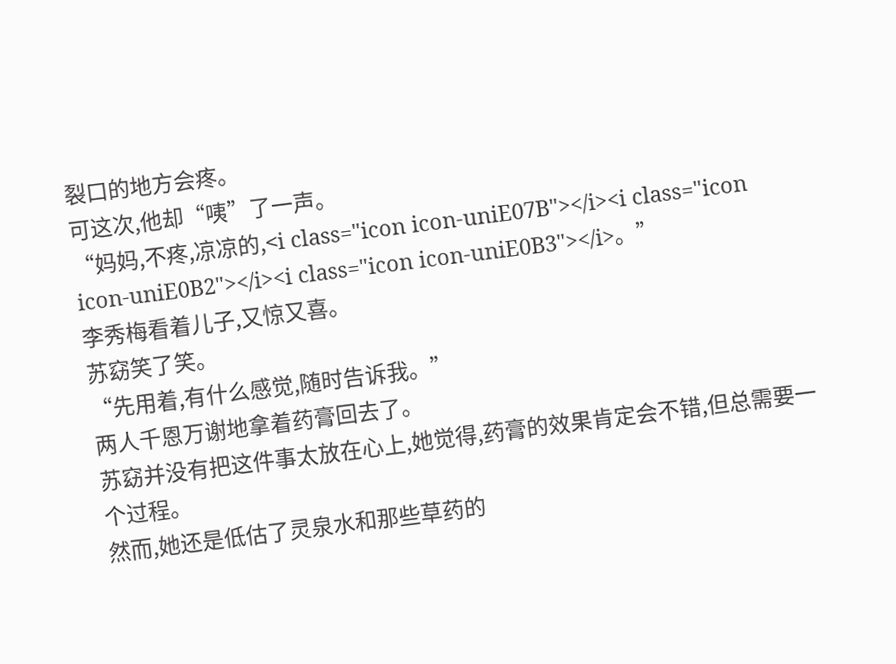裂口的地方会疼。
可这次,他却“咦”了一声。
“妈妈,不疼,凉凉的,<i class="icon icon-uniE07B"></i><i class="icon icon-uniE0B2"></i><i class="icon icon-uniE0B3"></i>。”
李秀梅看着儿子,又惊又喜。
苏窈笑了笑。
“先用着,有什么感觉,随时告诉我。”
两人千恩万谢地拿着药膏回去了。
苏窈并没有把这件事太放在心上,她觉得,药膏的效果肯定会不错,但总需要一个过程。
然而,她还是低估了灵泉水和那些草药的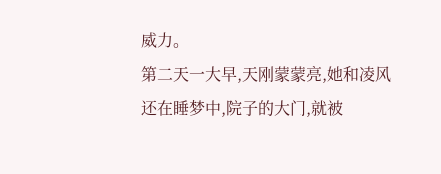威力。
第二天一大早,天刚蒙蒙亮,她和凌风还在睡梦中,院子的大门,就被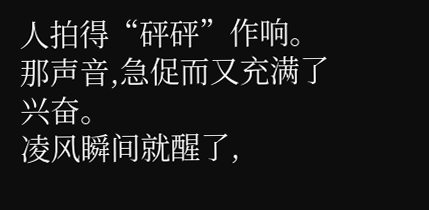人拍得“砰砰”作响。
那声音,急促而又充满了兴奋。
凌风瞬间就醒了,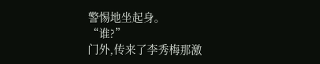警惕地坐起身。
“谁?”
门外,传来了李秀梅那激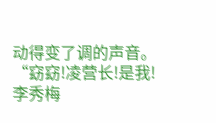动得变了调的声音。
“窈窈!凌营长!是我!李秀梅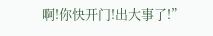啊!你快开门!出大事了!”